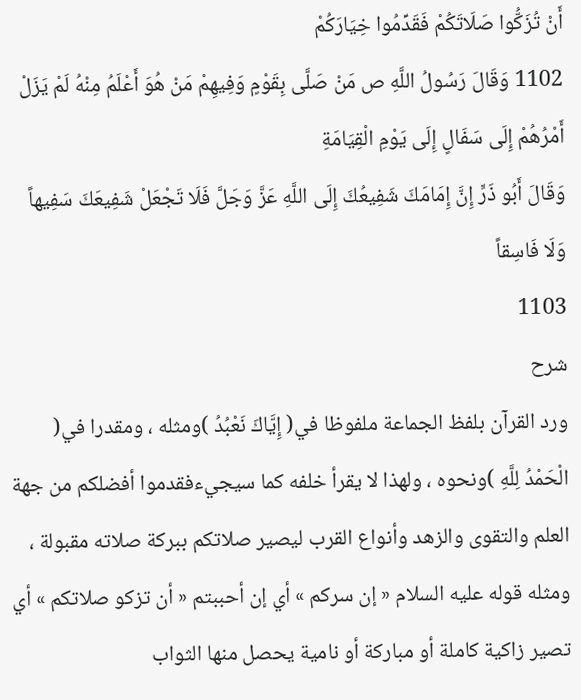أَنْ تُزَكُّوا صَلَاتَكُمْ فَقَدِّمُوا خِيَارَكُمْ
1102 وَقَالَ رَسُولُ اللَّهِ ص مَنْ صَلَّى بِقَوْمٍ وَفِيهِمْ مَنْ هُوَ أَعْلَمُ مِنْهُ لَمْ يَزَلْ أَمْرُهُمْ إِلَى سَفَالٍ إِلَى يَوْمِ الْقِيَامَةِ
وَقَالَ أَبُو ذَرٍّ إِنَّ إِمَامَكَ شَفِيعُكَ إِلَى اللَّهِ عَزَّ وَجَلَّ فَلَا تَجْعَلْ شَفِيعَكَ سَفِيهاً وَلَا فَاسِقاً
1103
شرح
ورد القرآن بلفظ الجماعة ملفوظا في( إِيَّاكَ نَعْبُدُ )ومثله ، ومقدرا في( الْحَمْدُ لِلَّهِ )ونحوه ، ولهذا لا يقرأ خلفه كما سيجيءفقدموا أفضلكم من جهة العلم والتقوى والزهد وأنواع القرب ليصير صلاتكم ببركة صلاته مقبولة ، ومثله قوله عليه السلام « إن سركم » أي إن أحببتم « أن تزكو صلاتكم » أي تصير زاكية كاملة أو مباركة أو نامية يحصل منها الثواب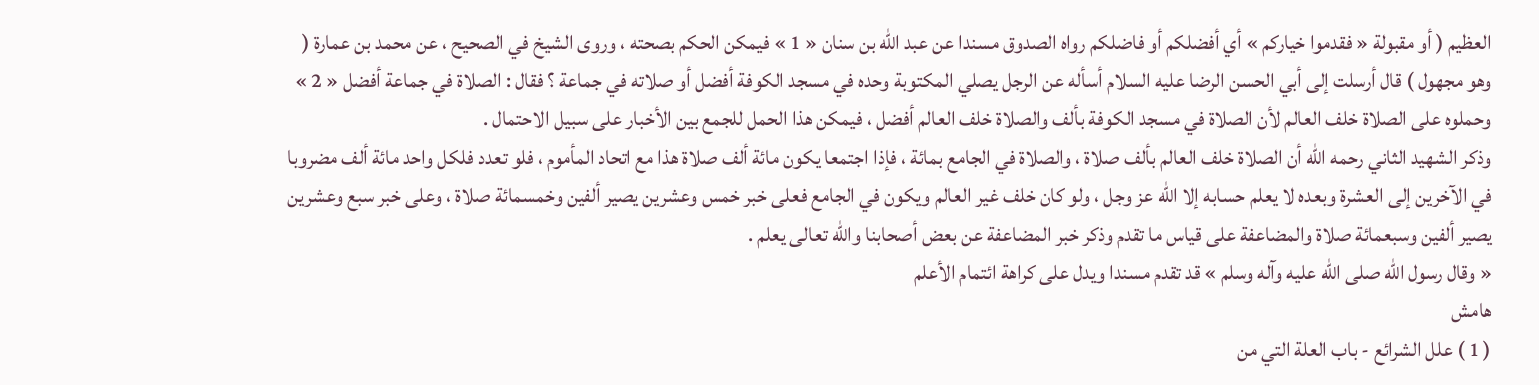العظيم ( أو مقبولة « فقدموا خياركم » أي أفضلكم أو فاضلكم رواه الصدوق مسندا عن عبد الله بن سنان « 1 » فيمكن الحكم بصحته ، وروى الشيخ في الصحيح ، عن محمد بن عمارة ( وهو مجهول ) قال أرسلت إلى أبي الحسن الرضا عليه السلام أسأله عن الرجل يصلي المكتوبة وحده في مسجد الكوفة أفضل أو صلاته في جماعة ؟ فقال : الصلاة في جماعة أفضل « 2 » وحملوه على الصلاة خلف العالم لأن الصلاة في مسجد الكوفة بألف والصلاة خلف العالم أفضل ، فيمكن هذا الحمل للجمع بين الأخبار على سبيل الاحتمال .
وذكر الشهيد الثاني رحمه الله أن الصلاة خلف العالم بألف صلاة ، والصلاة في الجامع بمائة ، فإذا اجتمعا يكون مائة ألف صلاة هذا مع اتحاد المأموم ، فلو تعدد فلكل واحد مائة ألف مضروبا في الآخرين إلى العشرة وبعده لا يعلم حسابه إلا الله عز وجل ، ولو كان خلف غير العالم ويكون في الجامع فعلى خبر خمس وعشرين يصير ألفين وخمسمائة صلاة ، وعلى خبر سبع وعشرين يصير ألفين وسبعمائة صلاة والمضاعفة على قياس ما تقدم وذكر خبر المضاعفة عن بعض أصحابنا والله تعالى يعلم .
« وقال رسول الله صلى الله عليه وآله وسلم » قد تقدم مسندا ويدل على كراهة ائتمام الأعلم
هامش
( 1 ) علل الشرائع - باب العلة التي من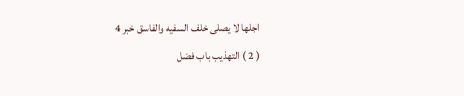اجلها لا يصلى خلف السفيه والفاسق خبر 4
( 2 ) التهذيب باب فضل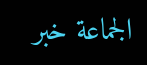الجماعة خبر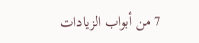7 من أبواب الزيادات